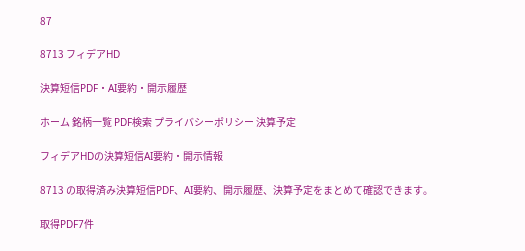87

8713 フィデアHD

決算短信PDF・AI要約・開示履歴

ホーム 銘柄一覧 PDF検索 プライバシーポリシー 決算予定

フィデアHDの決算短信AI要約・開示情報

8713 の取得済み決算短信PDF、AI要約、開示履歴、決算予定をまとめて確認できます。

取得PDF7件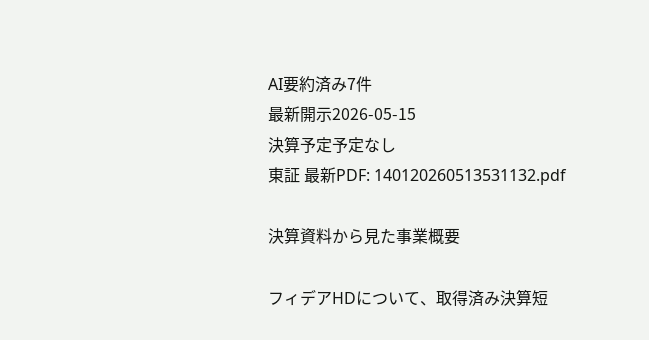AI要約済み7件
最新開示2026-05-15
決算予定予定なし
東証 最新PDF: 140120260513531132.pdf

決算資料から見た事業概要

フィデアHDについて、取得済み決算短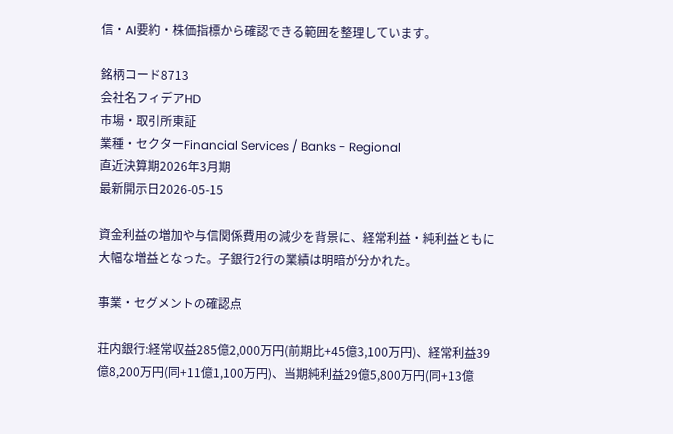信・AI要約・株価指標から確認できる範囲を整理しています。

銘柄コード8713
会社名フィデアHD
市場・取引所東証
業種・セクターFinancial Services / Banks - Regional
直近決算期2026年3月期
最新開示日2026-05-15

資金利益の増加や与信関係費用の減少を背景に、経常利益・純利益ともに大幅な増益となった。子銀行2行の業績は明暗が分かれた。

事業・セグメントの確認点

荘内銀行:経常収益285億2,000万円(前期比+45億3,100万円)、経常利益39億8,200万円(同+11億1,100万円)、当期純利益29億5,800万円(同+13億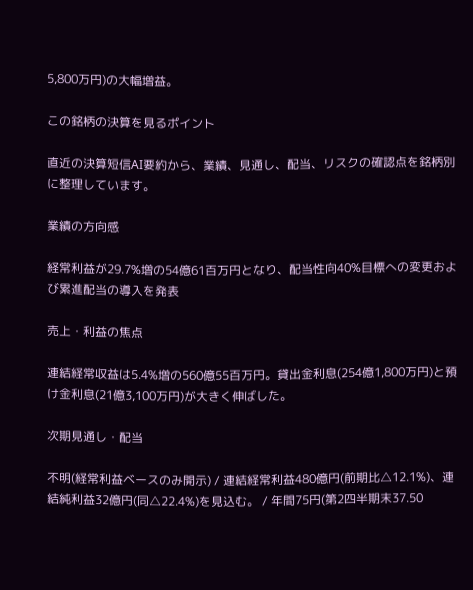5,800万円)の大幅増益。

この銘柄の決算を見るポイント

直近の決算短信AI要約から、業績、見通し、配当、リスクの確認点を銘柄別に整理しています。

業績の方向感

経常利益が29.7%増の54億61百万円となり、配当性向40%目標への変更および累進配当の導入を発表

売上・利益の焦点

連結経常収益は5.4%増の560億55百万円。貸出金利息(254億1,800万円)と預け金利息(21億3,100万円)が大きく伸ばした。

次期見通し・配当

不明(経常利益ベースのみ開示) / 連結経常利益480億円(前期比△12.1%)、連結純利益32億円(同△22.4%)を見込む。 / 年間75円(第2四半期末37.50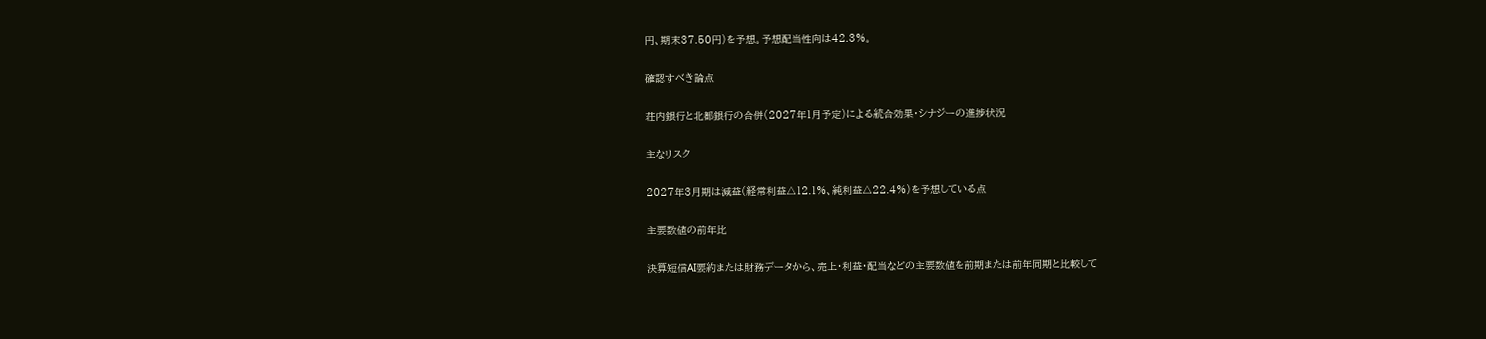円、期末37.50円)を予想。予想配当性向は42.3%。

確認すべき論点

荘内銀行と北都銀行の合併(2027年1月予定)による統合効果・シナジーの進捗状況

主なリスク

2027年3月期は減益(経常利益△12.1%、純利益△22.4%)を予想している点

主要数値の前年比

決算短信AI要約または財務データから、売上・利益・配当などの主要数値を前期または前年同期と比較して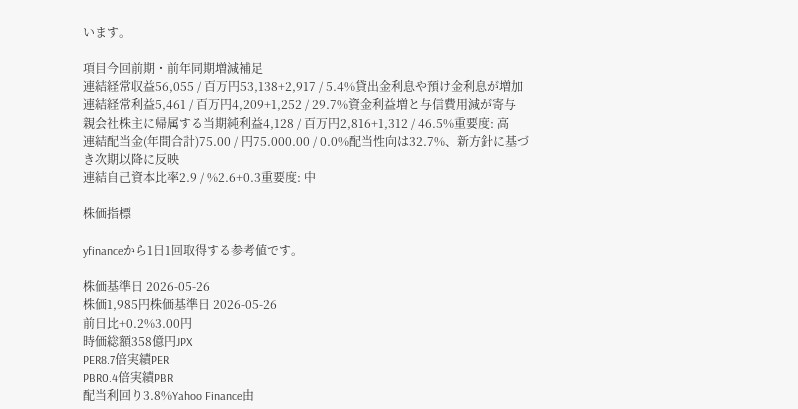います。

項目今回前期・前年同期増減補足
連結経常収益56,055 / 百万円53,138+2,917 / 5.4%貸出金利息や預け金利息が増加
連結経常利益5,461 / 百万円4,209+1,252 / 29.7%資金利益増と与信費用減が寄与
親会社株主に帰属する当期純利益4,128 / 百万円2,816+1,312 / 46.5%重要度: 高
連結配当金(年間合計)75.00 / 円75.000.00 / 0.0%配当性向は32.7%、新方針に基づき次期以降に反映
連結自己資本比率2.9 / %2.6+0.3重要度: 中

株価指標

yfinanceから1日1回取得する参考値です。

株価基準日 2026-05-26
株価1,985円株価基準日 2026-05-26
前日比+0.2%3.00円
時価総額358億円JPX
PER8.7倍実績PER
PBR0.4倍実績PBR
配当利回り3.8%Yahoo Finance由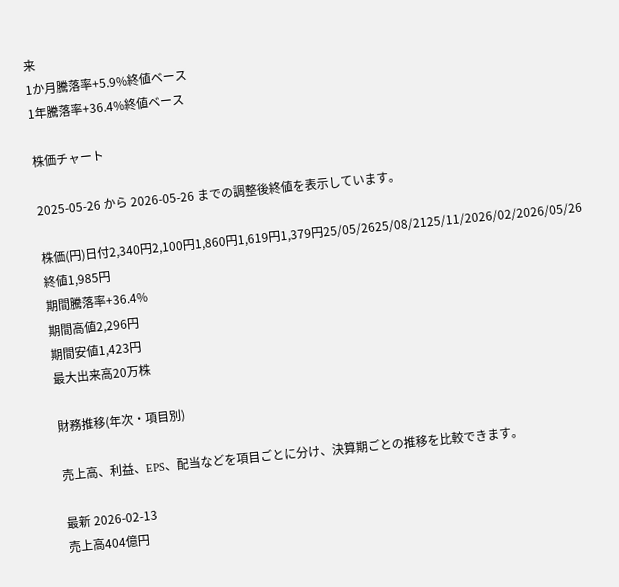来
1か月騰落率+5.9%終値ベース
1年騰落率+36.4%終値ベース

株価チャート

2025-05-26 から 2026-05-26 までの調整後終値を表示しています。

株価(円)日付2,340円2,100円1,860円1,619円1,379円25/05/2625/08/2125/11/2026/02/2026/05/26
終値1,985円
期間騰落率+36.4%
期間高値2,296円
期間安値1,423円
最大出来高20万株

財務推移(年次・項目別)

売上高、利益、EPS、配当などを項目ごとに分け、決算期ごとの推移を比較できます。

最新 2026-02-13
売上高404億円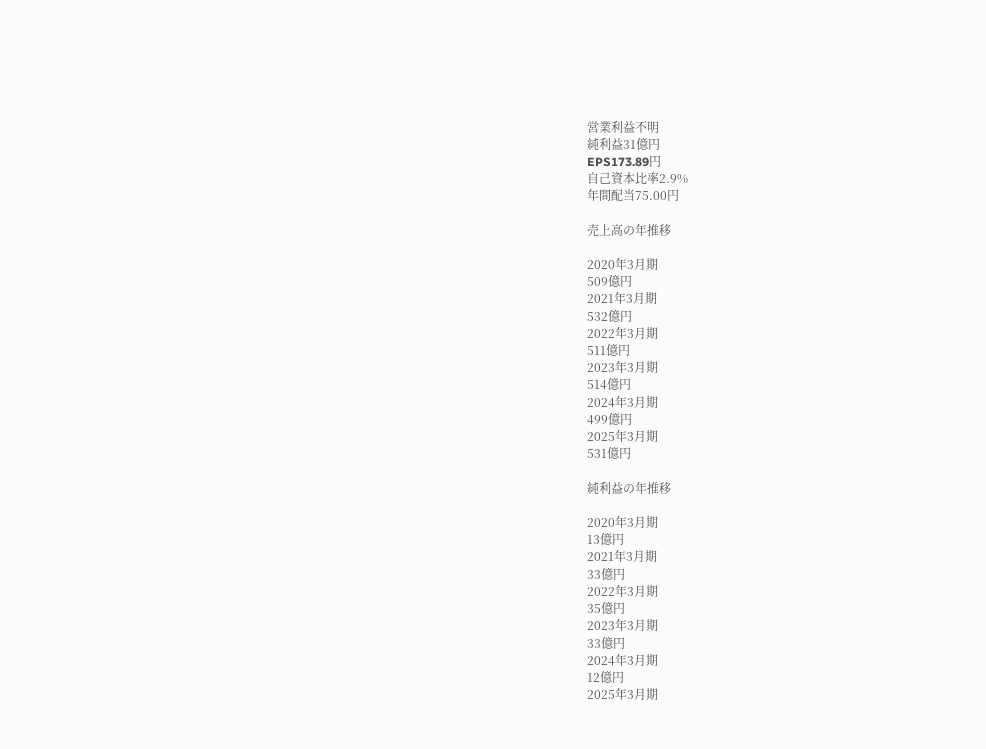営業利益不明
純利益31億円
EPS173.89円
自己資本比率2.9%
年間配当75.00円

売上高の年推移

2020年3月期
509億円
2021年3月期
532億円
2022年3月期
511億円
2023年3月期
514億円
2024年3月期
499億円
2025年3月期
531億円

純利益の年推移

2020年3月期
13億円
2021年3月期
33億円
2022年3月期
35億円
2023年3月期
33億円
2024年3月期
12億円
2025年3月期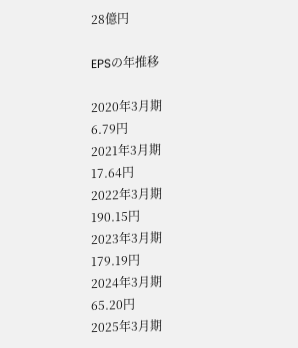28億円

EPSの年推移

2020年3月期
6.79円
2021年3月期
17.64円
2022年3月期
190.15円
2023年3月期
179.19円
2024年3月期
65.20円
2025年3月期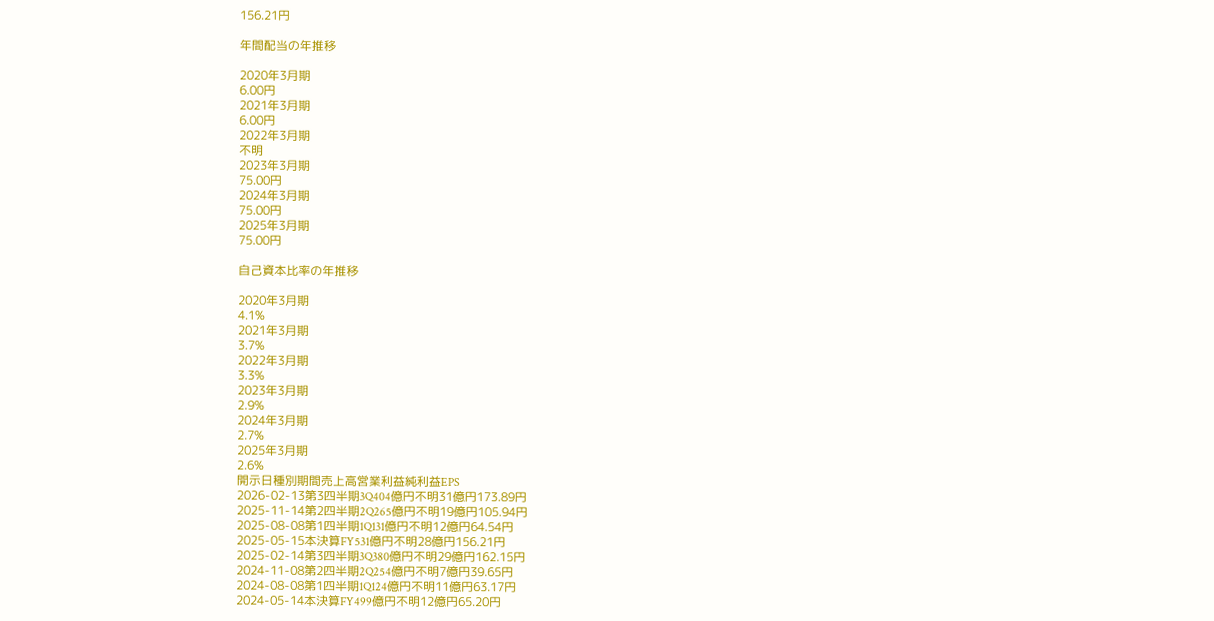156.21円

年間配当の年推移

2020年3月期
6.00円
2021年3月期
6.00円
2022年3月期
不明
2023年3月期
75.00円
2024年3月期
75.00円
2025年3月期
75.00円

自己資本比率の年推移

2020年3月期
4.1%
2021年3月期
3.7%
2022年3月期
3.3%
2023年3月期
2.9%
2024年3月期
2.7%
2025年3月期
2.6%
開示日種別期間売上高営業利益純利益EPS
2026-02-13第3四半期3Q404億円不明31億円173.89円
2025-11-14第2四半期2Q265億円不明19億円105.94円
2025-08-08第1四半期1Q131億円不明12億円64.54円
2025-05-15本決算FY531億円不明28億円156.21円
2025-02-14第3四半期3Q380億円不明29億円162.15円
2024-11-08第2四半期2Q254億円不明7億円39.65円
2024-08-08第1四半期1Q124億円不明11億円63.17円
2024-05-14本決算FY499億円不明12億円65.20円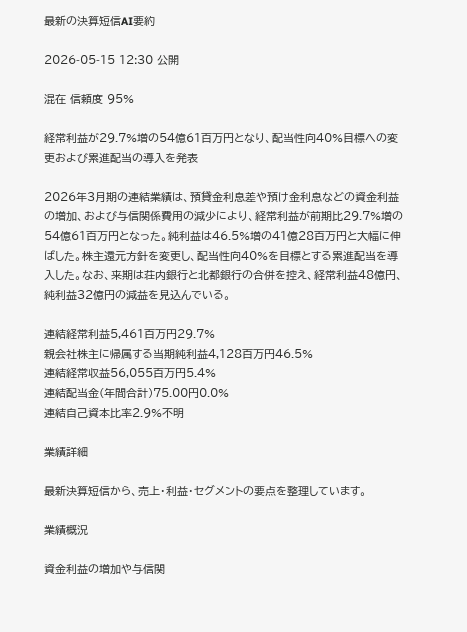最新の決算短信AI要約

2026-05-15 12:30 公開

混在 信頼度 95%

経常利益が29.7%増の54億61百万円となり、配当性向40%目標への変更および累進配当の導入を発表

2026年3月期の連結業績は、預貸金利息差や預け金利息などの資金利益の増加、および与信関係費用の減少により、経常利益が前期比29.7%増の54億61百万円となった。純利益は46.5%増の41億28百万円と大幅に伸ばした。株主還元方針を変更し、配当性向40%を目標とする累進配当を導入した。なお、来期は荘内銀行と北都銀行の合併を控え、経常利益48億円、純利益32億円の減益を見込んでいる。

連結経常利益5,461百万円29.7%
親会社株主に帰属する当期純利益4,128百万円46.5%
連結経常収益56,055百万円5.4%
連結配当金(年間合計)75.00円0.0%
連結自己資本比率2.9%不明

業績詳細

最新決算短信から、売上・利益・セグメントの要点を整理しています。

業績概況

資金利益の増加や与信関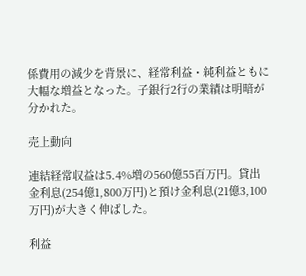係費用の減少を背景に、経常利益・純利益ともに大幅な増益となった。子銀行2行の業績は明暗が分かれた。

売上動向

連結経常収益は5.4%増の560億55百万円。貸出金利息(254億1,800万円)と預け金利息(21億3,100万円)が大きく伸ばした。

利益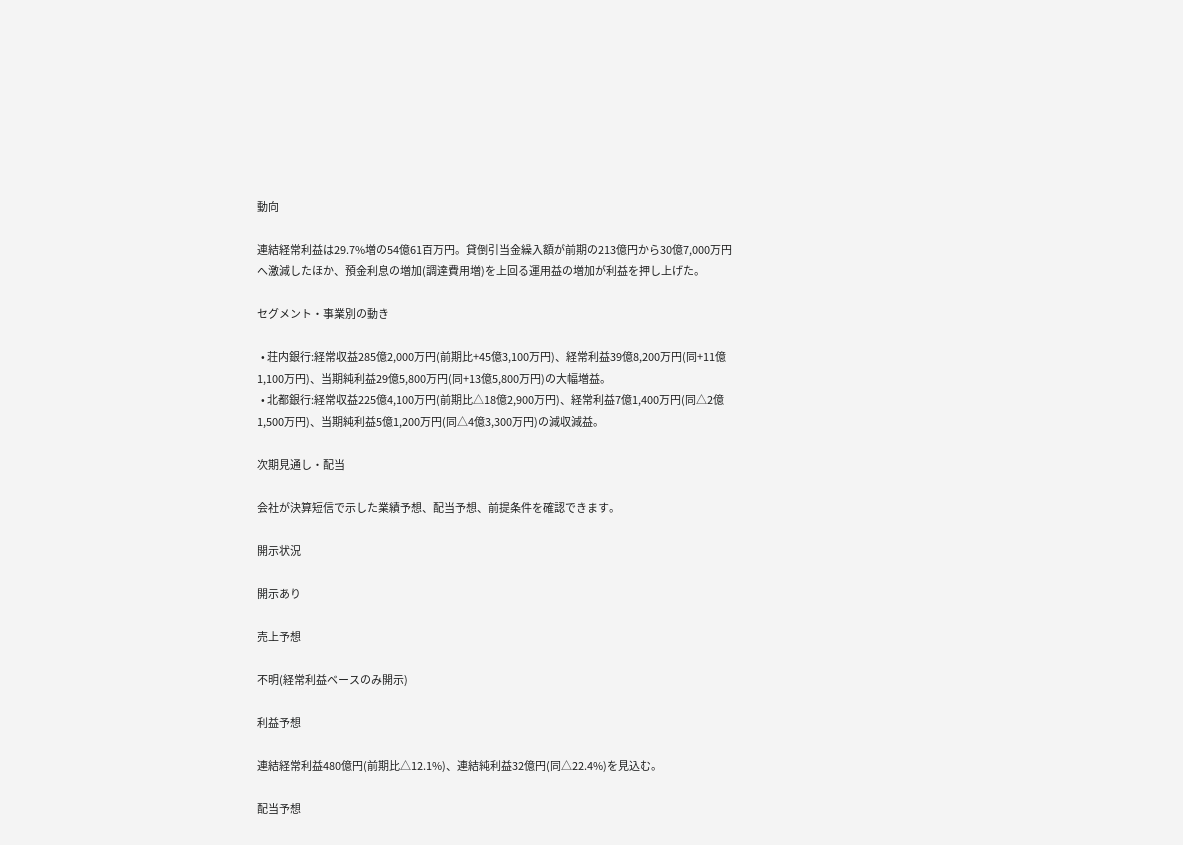動向

連結経常利益は29.7%増の54億61百万円。貸倒引当金繰入額が前期の213億円から30億7,000万円へ激減したほか、預金利息の増加(調達費用増)を上回る運用益の増加が利益を押し上げた。

セグメント・事業別の動き

  • 荘内銀行:経常収益285億2,000万円(前期比+45億3,100万円)、経常利益39億8,200万円(同+11億1,100万円)、当期純利益29億5,800万円(同+13億5,800万円)の大幅増益。
  • 北都銀行:経常収益225億4,100万円(前期比△18億2,900万円)、経常利益7億1,400万円(同△2億1,500万円)、当期純利益5億1,200万円(同△4億3,300万円)の減収減益。

次期見通し・配当

会社が決算短信で示した業績予想、配当予想、前提条件を確認できます。

開示状況

開示あり

売上予想

不明(経常利益ベースのみ開示)

利益予想

連結経常利益480億円(前期比△12.1%)、連結純利益32億円(同△22.4%)を見込む。

配当予想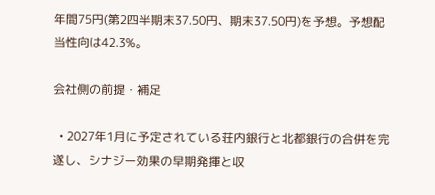年間75円(第2四半期末37.50円、期末37.50円)を予想。予想配当性向は42.3%。

会社側の前提・補足

  • 2027年1月に予定されている荘内銀行と北都銀行の合併を完遂し、シナジー効果の早期発揮と収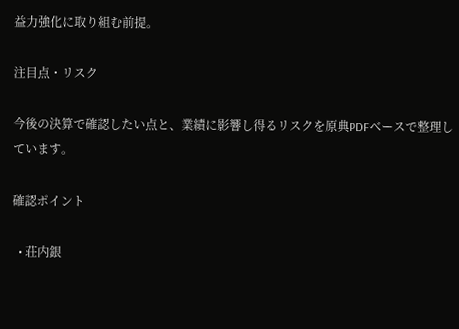益力強化に取り組む前提。

注目点・リスク

今後の決算で確認したい点と、業績に影響し得るリスクを原典PDFベースで整理しています。

確認ポイント

  • 荘内銀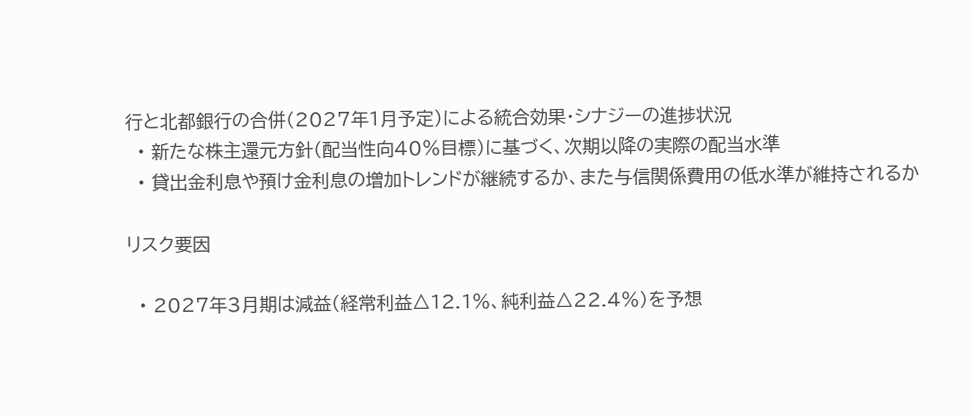行と北都銀行の合併(2027年1月予定)による統合効果・シナジーの進捗状況
  • 新たな株主還元方針(配当性向40%目標)に基づく、次期以降の実際の配当水準
  • 貸出金利息や預け金利息の増加トレンドが継続するか、また与信関係費用の低水準が維持されるか

リスク要因

  • 2027年3月期は減益(経常利益△12.1%、純利益△22.4%)を予想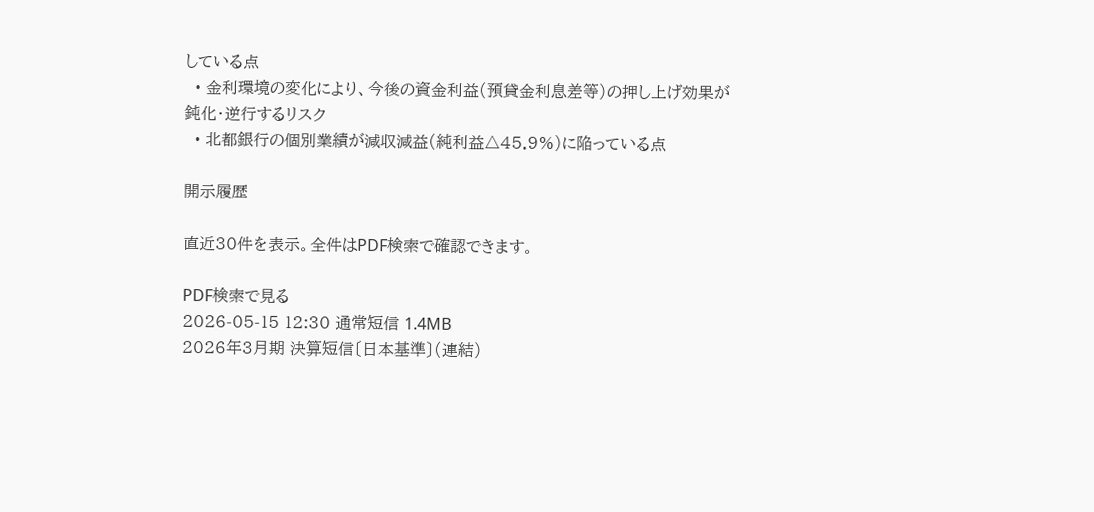している点
  • 金利環境の変化により、今後の資金利益(預貸金利息差等)の押し上げ効果が鈍化・逆行するリスク
  • 北都銀行の個別業績が減収減益(純利益△45.9%)に陥っている点

開示履歴

直近30件を表示。全件はPDF検索で確認できます。

PDF検索で見る
2026-05-15 12:30 通常短信 1.4MB
2026年3月期 決算短信〔日本基準〕(連結)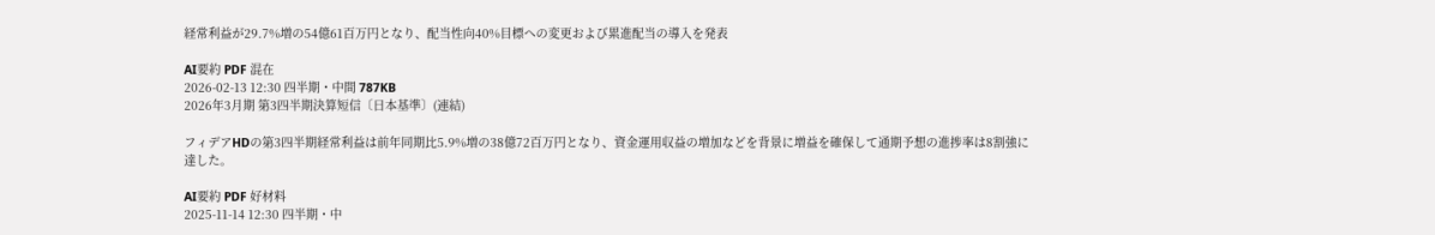経常利益が29.7%増の54億61百万円となり、配当性向40%目標への変更および累進配当の導入を発表

AI要約 PDF 混在
2026-02-13 12:30 四半期・中間 787KB
2026年3月期 第3四半期決算短信〔日本基準〕(連結)

フィデアHDの第3四半期経常利益は前年同期比5.9%増の38億72百万円となり、資金運用収益の増加などを背景に増益を確保して通期予想の進捗率は8割強に達した。

AI要約 PDF 好材料
2025-11-14 12:30 四半期・中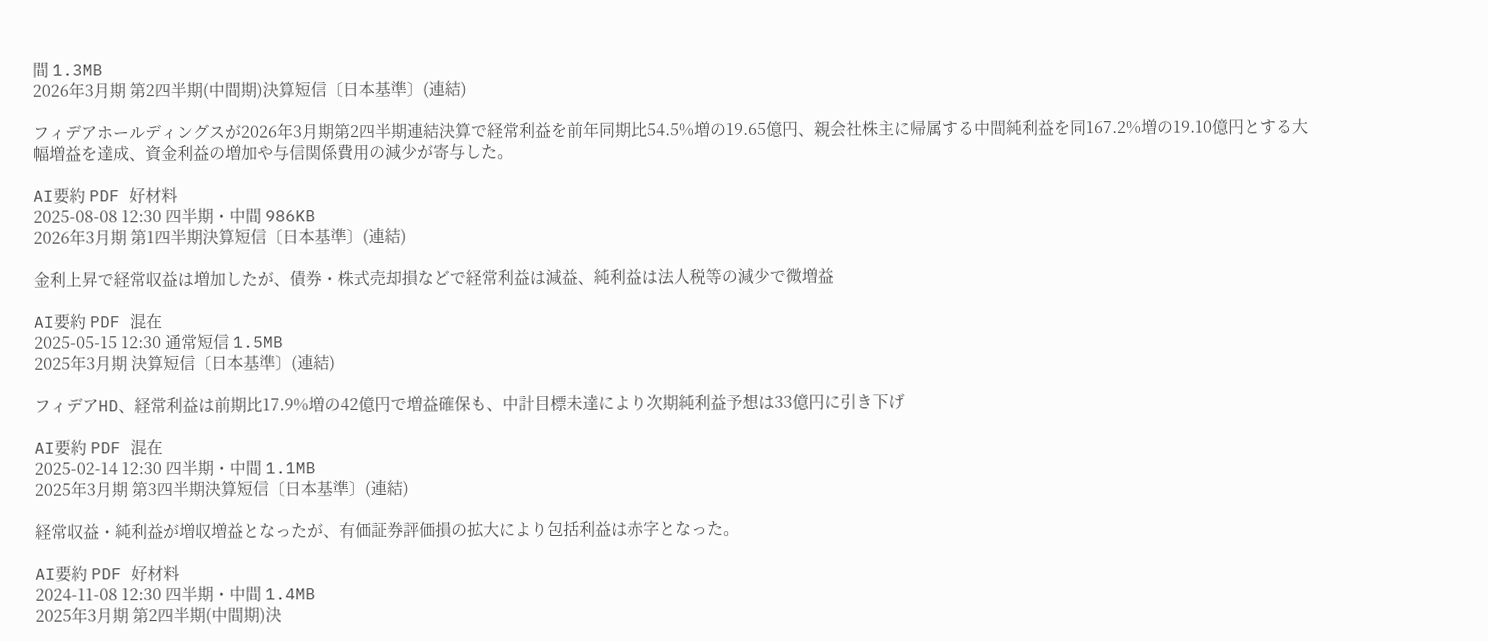間 1.3MB
2026年3月期 第2四半期(中間期)決算短信〔日本基準〕(連結)

フィデアホールディングスが2026年3月期第2四半期連結決算で経常利益を前年同期比54.5%増の19.65億円、親会社株主に帰属する中間純利益を同167.2%増の19.10億円とする大幅増益を達成、資金利益の増加や与信関係費用の減少が寄与した。

AI要約 PDF 好材料
2025-08-08 12:30 四半期・中間 986KB
2026年3月期 第1四半期決算短信〔日本基準〕(連結)

金利上昇で経常収益は増加したが、債券・株式売却損などで経常利益は減益、純利益は法人税等の減少で微増益

AI要約 PDF 混在
2025-05-15 12:30 通常短信 1.5MB
2025年3月期 決算短信〔日本基準〕(連結)

フィデアHD、経常利益は前期比17.9%増の42億円で増益確保も、中計目標未達により次期純利益予想は33億円に引き下げ

AI要約 PDF 混在
2025-02-14 12:30 四半期・中間 1.1MB
2025年3月期 第3四半期決算短信〔日本基準〕(連結)

経常収益・純利益が増収増益となったが、有価証券評価損の拡大により包括利益は赤字となった。

AI要約 PDF 好材料
2024-11-08 12:30 四半期・中間 1.4MB
2025年3月期 第2四半期(中間期)決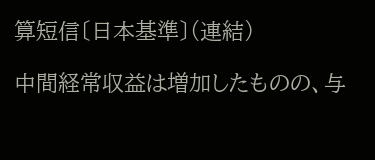算短信〔日本基準〕(連結)

中間経常収益は増加したものの、与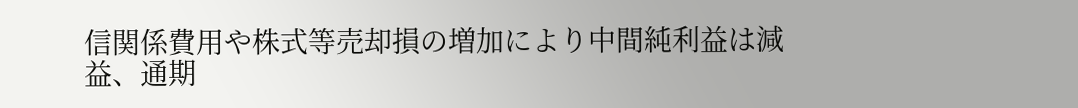信関係費用や株式等売却損の増加により中間純利益は減益、通期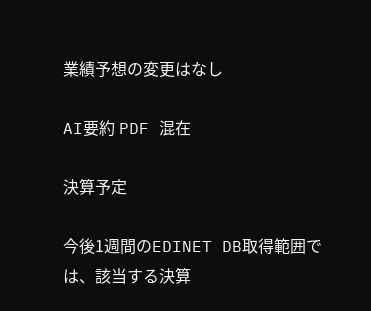業績予想の変更はなし

AI要約 PDF 混在

決算予定

今後1週間のEDINET DB取得範囲では、該当する決算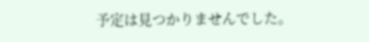予定は見つかりませんでした。